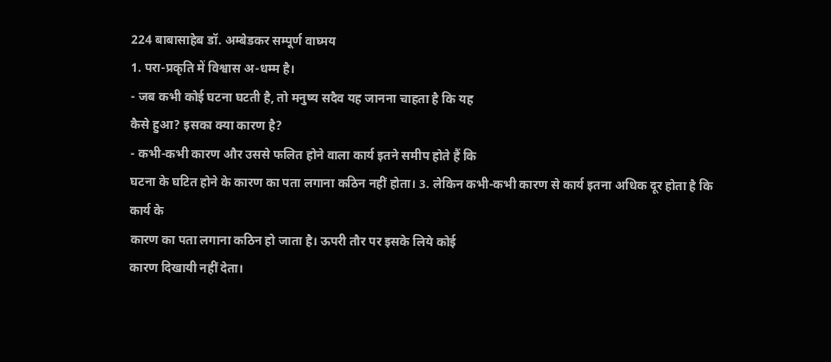224 बाबासाहेब डॉ. अम्बेडकर सम्पूर्ण वाघ्मय
1. परा-प्रकृति में विश्वास अ-धम्म है।
- जब कभी कोई घटना घटती है, तो मनुष्य सदैव यह जानना चाहता है कि यह
कैसे हुआ? इसका क्या कारण है?
- कभी-कभी कारण और उससे फलित होने वाला कार्य इतने समीप होते हैं कि
घटना के घटित होने के कारण का पता लगाना कठिन नहीं होता। 3. लेकिन कभी-कभी कारण से कार्य इतना अधिक दूर होता है कि कार्य के
कारण का पता लगाना कठिन हो जाता है। ऊपरी तौर पर इसके लिये कोई
कारण दिखायी नहीं देता।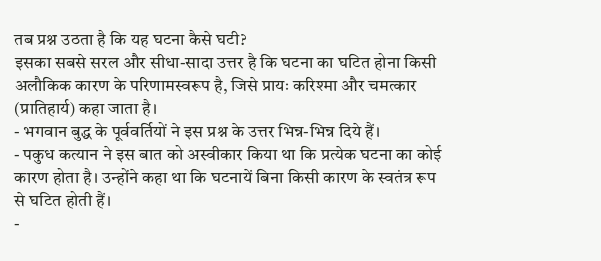तब प्रश्न उठता है कि यह घटना कैसे घटी?
इसका सबसे सरल और सीधा-सादा उत्तर है कि घटना का घटित होना किसी
अलौकिक कारण के परिणामस्वरूप है, जिसे प्रायः करिश्मा और चमत्कार
(प्रातिहार्य) कहा जाता है।
- भगवान बुद्ध के पूर्ववर्तियों ने इस प्रश्न के उत्तर भिन्न-भिन्न दिये हैं।
- पकुध कत्यान ने इस बात को अस्वीकार किया था कि प्रत्येक घटना का कोई
कारण होता है। उन्होंने कहा था कि घटनायें बिना किसी कारण के स्वतंत्र रूप
से घटित होती हैं।
-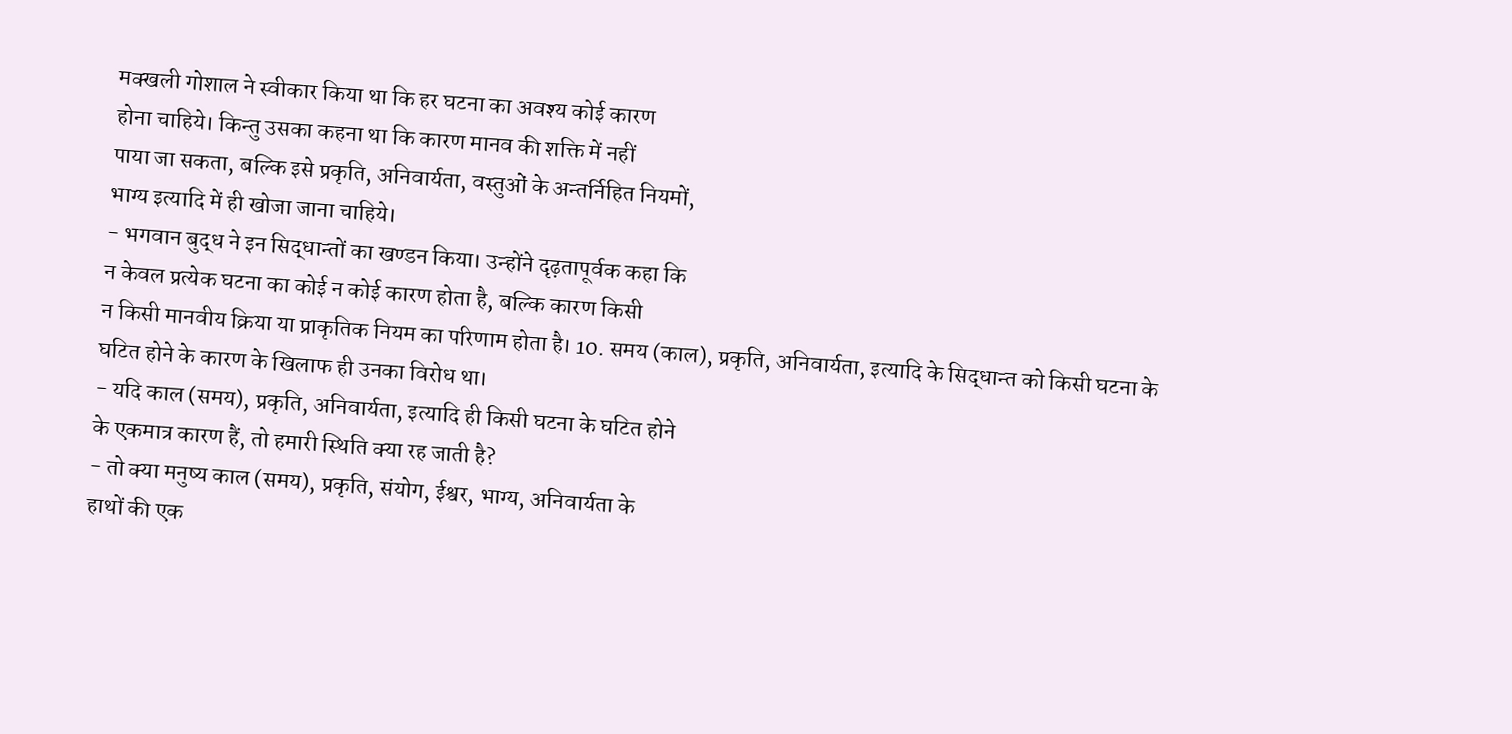मक्खली गोशाल ने स्वीकार किया था कि हर घटना का अवश्य कोई कारण
होना चाहिये। किन्तु उसका कहना था कि कारण मानव की शक्ति में नहीं
पाया जा सकता, बल्कि इसे प्रकृति, अनिवार्यता, वस्तुओं के अन्तर्निहित नियमों,
भाग्य इत्यादि में ही खोजा जाना चाहिये।
- भगवान बुद्ध ने इन सिद्धान्तों का खण्डन किया। उन्होंने दृढ़तापूर्वक कहा कि
न केवल प्रत्येक घटना का कोई न कोई कारण होता है, बल्कि कारण किसी
न किसी मानवीय क्रिया या प्राकृतिक नियम का परिणाम होता है। 10. समय (काल), प्रकृति, अनिवार्यता, इत्यादि के सिद्धान्त को किसी घटना के
घटित होने के कारण के खिलाफ ही उनका विरोध था।
- यदि काल (समय), प्रकृति, अनिवार्यता, इत्यादि ही किसी घटना के घटित होने
के एकमात्र कारण हैं, तो हमारी स्थिति क्या रह जाती है?
- तो क्या मनुष्य काल (समय), प्रकृति, संयोग, ईश्वर, भाग्य, अनिवार्यता के
हाथों की एक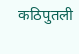कठिपुतली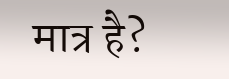मात्र है?